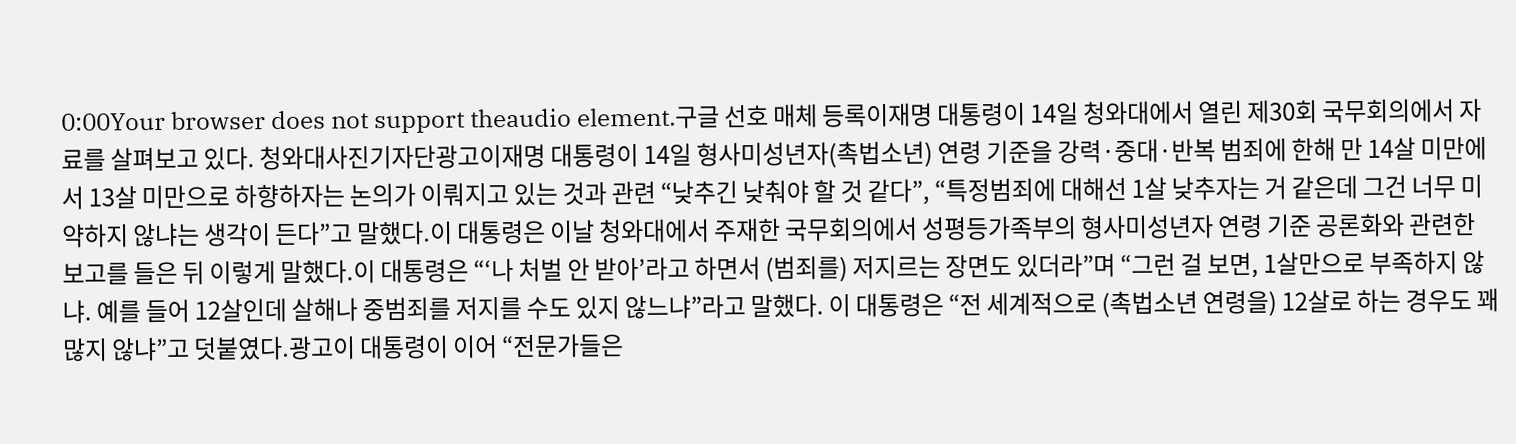0:00Your browser does not support theaudio element.구글 선호 매체 등록이재명 대통령이 14일 청와대에서 열린 제30회 국무회의에서 자료를 살펴보고 있다. 청와대사진기자단광고이재명 대통령이 14일 형사미성년자(촉법소년) 연령 기준을 강력·중대·반복 범죄에 한해 만 14살 미만에서 13살 미만으로 하향하자는 논의가 이뤄지고 있는 것과 관련 “낮추긴 낮춰야 할 것 같다”, “특정범죄에 대해선 1살 낮추자는 거 같은데 그건 너무 미약하지 않냐는 생각이 든다”고 말했다.이 대통령은 이날 청와대에서 주재한 국무회의에서 성평등가족부의 형사미성년자 연령 기준 공론화와 관련한 보고를 들은 뒤 이렇게 말했다.이 대통령은 “‘나 처벌 안 받아’라고 하면서 (범죄를) 저지르는 장면도 있더라”며 “그런 걸 보면, 1살만으로 부족하지 않냐. 예를 들어 12살인데 살해나 중범죄를 저지를 수도 있지 않느냐”라고 말했다. 이 대통령은 “전 세계적으로 (촉법소년 연령을) 12살로 하는 경우도 꽤 많지 않냐”고 덧붙였다.광고이 대통령이 이어 “전문가들은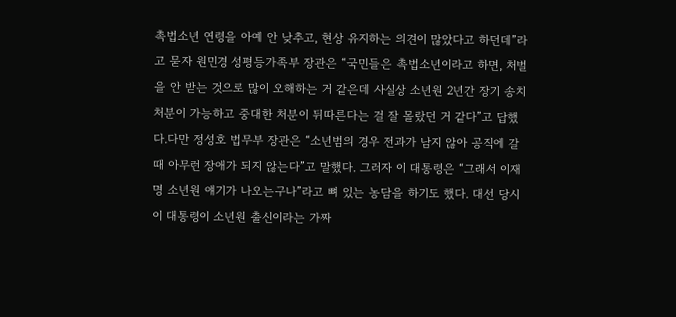촉법소년 연령을 아예 안 낮추고, 현상 유지하는 의견이 많았다고 하던데”라고 묻자 원민경 성평등가족부 장관은 “국민들은 촉법소년이라고 하면, 처벌을 안 받는 것으로 많이 오해하는 거 같은데 사실상 소년원 2년간 장기 송치 처분이 가능하고 중대한 처분이 뒤따른다는 걸 잘 몰랐던 거 같다”고 답했다.다만 정성호 법무부 장관은 “소년범의 경우 전과가 남지 않아 공직에 갈 때 아무런 장애가 되지 않는다”고 말했다. 그러자 이 대통령은 “그래서 이재명 소년원 얘기가 나오는구나”라고 뼈 있는 농담을 하기도 했다. 대선 당시 이 대통령이 소년원 출신이라는 가짜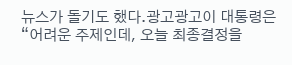뉴스가 돌기도 했다.광고광고이 대통령은 “어려운 주제인데, 오늘 최종결정을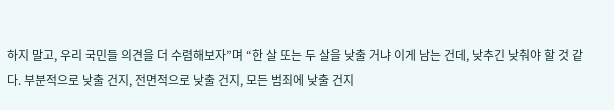하지 말고, 우리 국민들 의견을 더 수렴해보자”며 “한 살 또는 두 살을 낮출 거냐 이게 남는 건데, 낮추긴 낮춰야 할 것 같다. 부분적으로 낮출 건지, 전면적으로 낮출 건지, 모든 범죄에 낮출 건지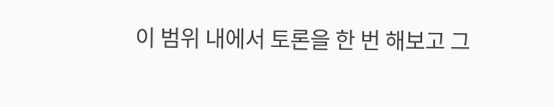이 범위 내에서 토론을 한 번 해보고 그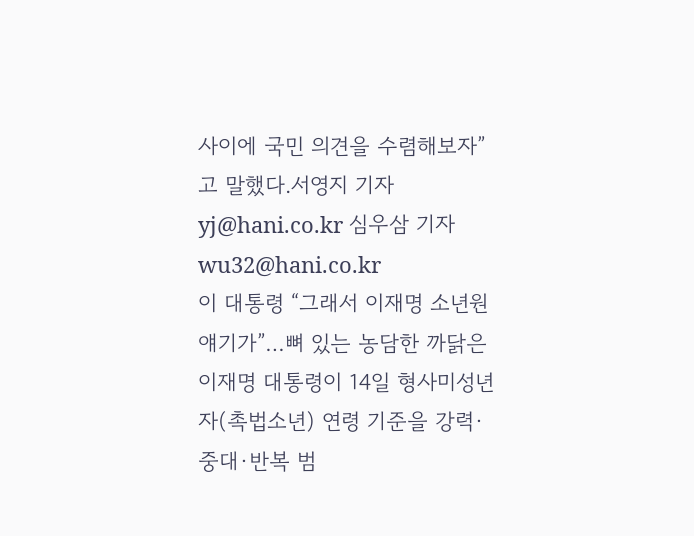사이에 국민 의견을 수렴해보자”고 말했다.서영지 기자 yj@hani.co.kr 심우삼 기자 wu32@hani.co.kr
이 대통령 “그래서 이재명 소년원 얘기가”…뼈 있는 농담한 까닭은
이재명 대통령이 14일 형사미성년자(촉법소년) 연령 기준을 강력·중대·반복 범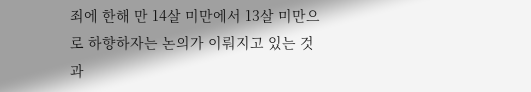죄에 한해 만 14살 미만에서 13살 미만으로 하향하자는 논의가 이뤄지고 있는 것과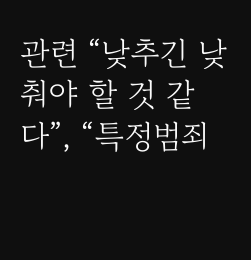관련 “낮추긴 낮춰야 할 것 같다”, “특정범죄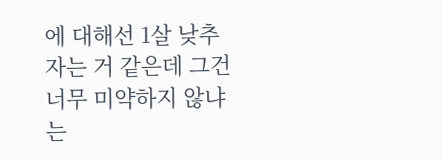에 대해선 1살 낮추자는 거 같은데 그건 너무 미약하지 않냐는